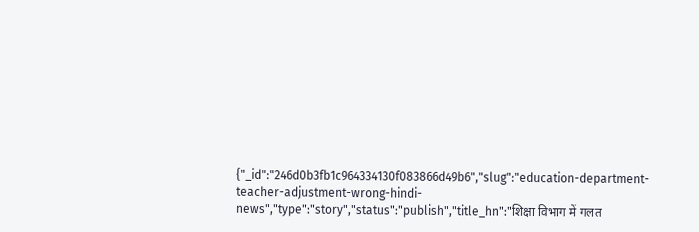{"_id":"246d0b3fb1c964334130f083866d49b6","slug":"education-department-teacher-adjustment-wrong-hindi-news","type":"story","status":"publish","title_hn":"शिक्षा विभाग में गलत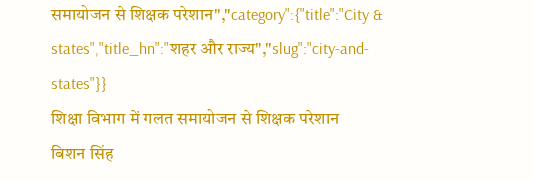समायोजन से शिक्षक परेशान","category":{"title":"City & states","title_hn":"शहर और राज्य","slug":"city-and-states"}}
शिक्षा विभाग में गलत समायोजन से शिक्षक परेशान
बिशन सिंह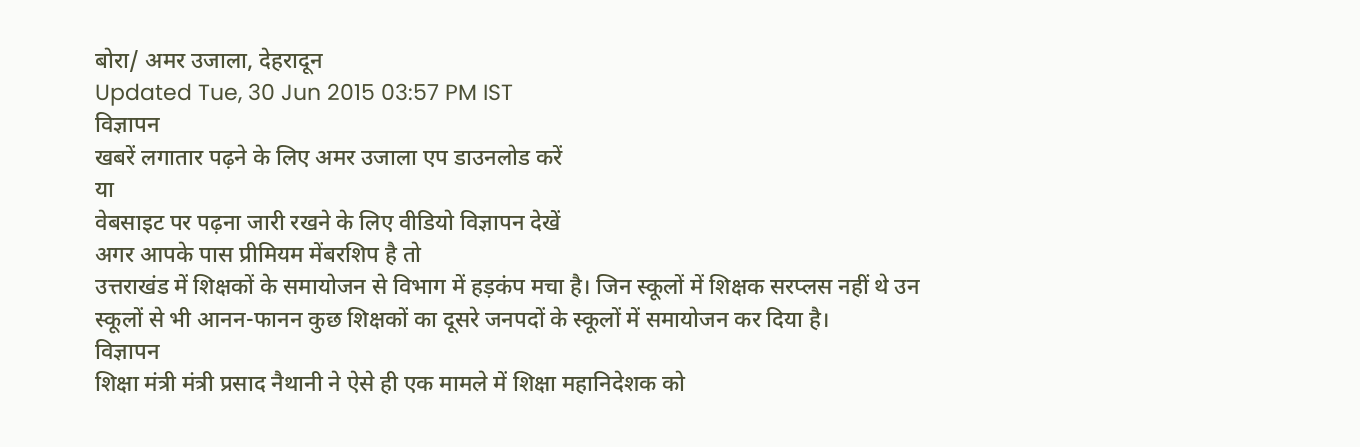बोरा/ अमर उजाला, देहरादून
Updated Tue, 30 Jun 2015 03:57 PM IST
विज्ञापन
खबरें लगातार पढ़ने के लिए अमर उजाला एप डाउनलोड करें
या
वेबसाइट पर पढ़ना जारी रखने के लिए वीडियो विज्ञापन देखें
अगर आपके पास प्रीमियम मेंबरशिप है तो
उत्तराखंड में शिक्षकों के समायोजन से विभाग में हड़कंप मचा है। जिन स्कूलों में शिक्षक सरप्लस नहीं थे उन स्कूलों से भी आनन-फानन कुछ शिक्षकों का दूसरे जनपदों के स्कूलों में समायोजन कर दिया है।
विज्ञापन
शिक्षा मंत्री मंत्री प्रसाद नैथानी ने ऐसे ही एक मामले में शिक्षा महानिदेशक को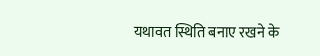यथावत स्थिति बनाए रखने के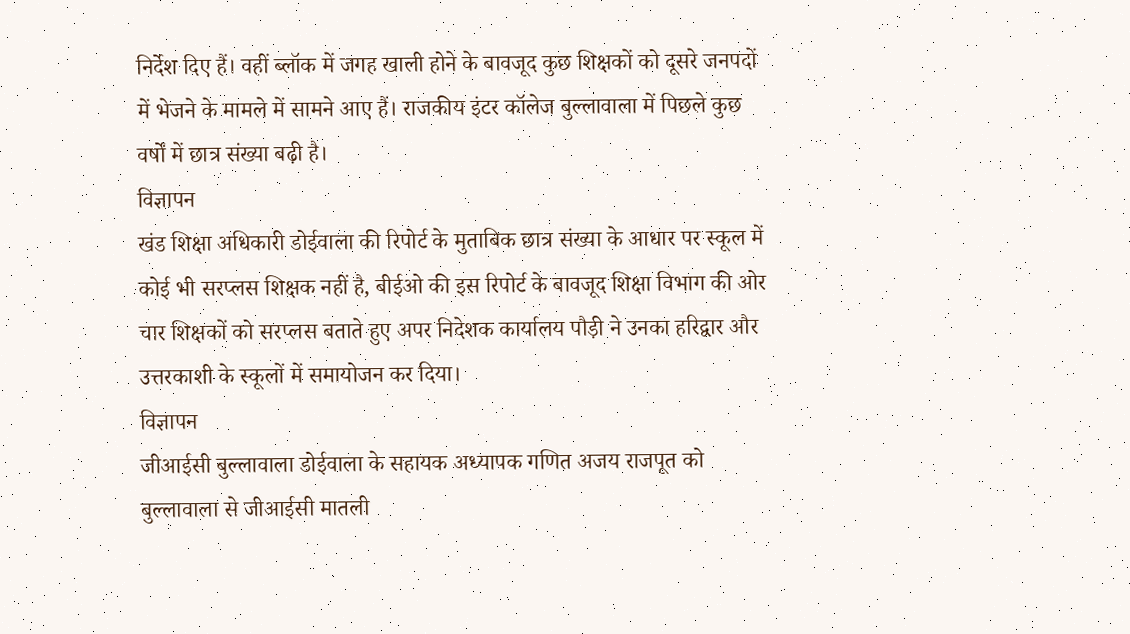निर्देश दिए हैं। वहीं ब्लॉक में जगह खाली होने के बावजूद कुछ शिक्षकों को दूसरे जनपदों में भेजने के मामले में सामने आए हैं। राजकीय इंटर कॉलेज बुल्लावाला में पिछले कुछ वर्षों में छात्र संख्या बढ़ी है।
विज्ञापन
खंड शिक्षा अधिकारी डोईवाला की रिपोर्ट के मुताबिक छात्र संख्या के आधार पर स्कूल में कोई भी सरप्लस शिक्षक नहीं है, बीईओ की इस रिपोर्ट के बावजूद शिक्षा विभाग की ओर चार शिक्षकों को सरप्लस बताते हुए अपर निदेशक कार्यालय पौड़ी ने उनका हरिद्वार और उत्तरकाशी के स्कूलों में समायोजन कर दिया।
विज्ञापन
जीआईसी बुल्लावाला डोईवाला के सहायक अध्यापक गणित अजय राजपूत को बुल्लावाला से जीआईसी मातली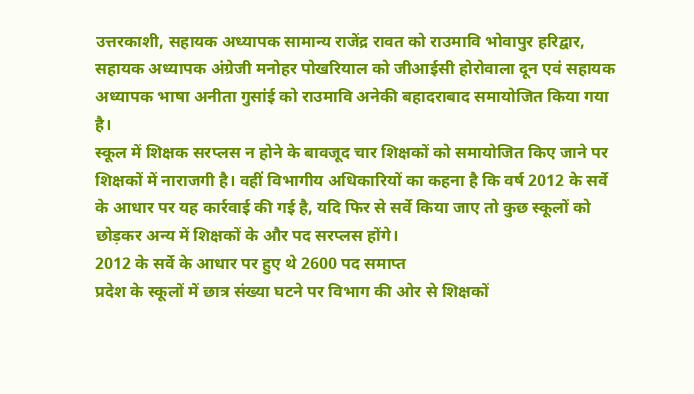उत्तरकाशी, सहायक अध्यापक सामान्य राजेंद्र रावत को राउमावि भोवापुर हरिद्वार, सहायक अध्यापक अंग्रेजी मनोहर पोखरियाल को जीआईसी होरोवाला दून एवं सहायक अध्यापक भाषा अनीता गुसांई को राउमावि अनेकी बहादराबाद समायोजित किया गया है।
स्कूल में शिक्षक सरप्लस न होने के बावजूद चार शिक्षकों को समायोजित किए जाने पर शिक्षकों में नाराजगी है। वहीं विभागीय अधिकारियों का कहना है कि वर्ष 2012 के सर्वे के आधार पर यह कार्रवाई की गई है, यदि फिर से सर्वे किया जाए तो कुछ स्कूलों को छोड़कर अन्य में शिक्षकों के और पद सरप्लस होंगे।
2012 के सर्वे के आधार पर हुए थे 2600 पद समाप्त
प्रदेश के स्कूलों में छात्र संख्या घटने पर विभाग की ओर से शिक्षकों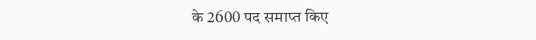के 2600 पद समाप्त किए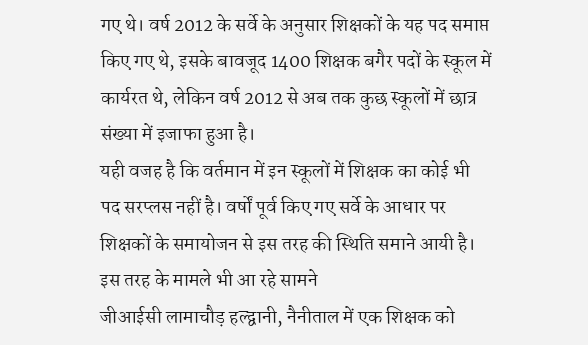गए थे। वर्ष 2012 के सर्वे के अनुसार शिक्षकों के यह पद समाप्त किए गए थे, इसके बावजूद 1400 शिक्षक बगैर पदों के स्कूल में कार्यरत थे, लेकिन वर्ष 2012 से अब तक कुछ स्कूलों में छात्र संख्या में इजाफा हुआ है।
यही वजह है कि वर्तमान में इन स्कूलों में शिक्षक का कोई भी पद सरप्लस नहीं है। वर्षों पूर्व किए गए सर्वे के आधार पर शिक्षकों के समायोजन से इस तरह की स्थिति समाने आयी है।
इस तरह के मामले भी आ रहे सामने
जीआईसी लामाचौड़ हल्द्वानी, नैनीताल में एक शिक्षक को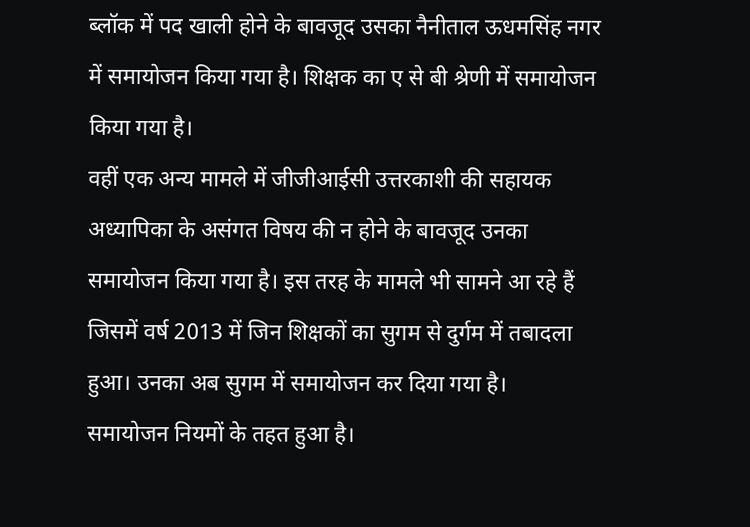ब्लॉक में पद खाली होने के बावजूद उसका नैनीताल ऊधमसिंह नगर में समायोजन किया गया है। शिक्षक का ए से बी श्रेणी में समायोजन किया गया है।
वहीं एक अन्य मामले में जीजीआईसी उत्तरकाशी की सहायक अध्यापिका के असंगत विषय की न होने के बावजूद उनका समायोजन किया गया है। इस तरह के मामले भी सामने आ रहे हैं जिसमें वर्ष 2013 में जिन शिक्षकों का सुगम से दुर्गम में तबादला हुआ। उनका अब सुगम में समायोजन कर दिया गया है।
समायोजन नियमों के तहत हुआ है।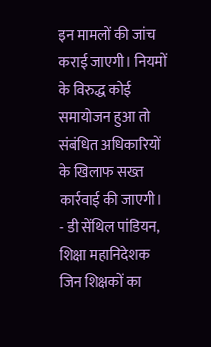इन मामलों की जांच कराई जाएगी। नियमों के विरुद्ध कोई समायोजन हुआ तो संबंधित अधिकारियों के खिलाफ सख्त कार्रवाई की जाएगी।
- डी सेंथिल पांडियन, शिक्षा महानिदेशक
जिन शिक्षकों का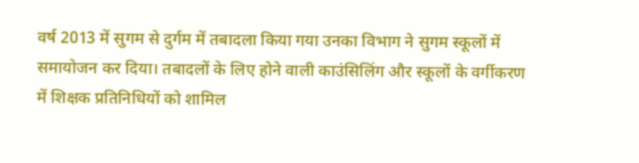वर्ष 2013 में सुगम से दुर्गम में तबादला किया गया उनका विभाग ने सुगम स्कूलों में समायोजन कर दिया। तबादलों के लिए होने वाली काउंसिलिंग और स्कूलों के वर्गीकरण में शिक्षक प्रतिनिधियों को शामिल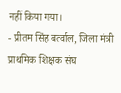नहीं किया गया।
- प्रीतम सिंह बर्त्वाल, जिला मंत्री प्राथमिक शिक्षक संघ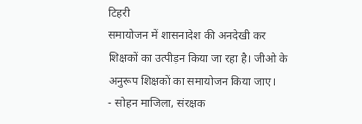टिहरी
समायोजन में शासनादेश की अनदेखी कर शिक्षकों का उत्पीड़न किया जा रहा है। जीओ के अनुरूप शिक्षकों का समायोजन किया जाए।
- सोहन माजिला, संरक्षक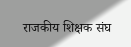राजकीय शिक्षक संघ